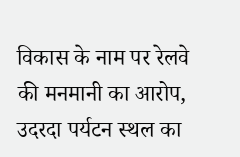विकास के नाम पर रेलवे की मनमानी का आरोप, उदरदा पर्यटन स्थल का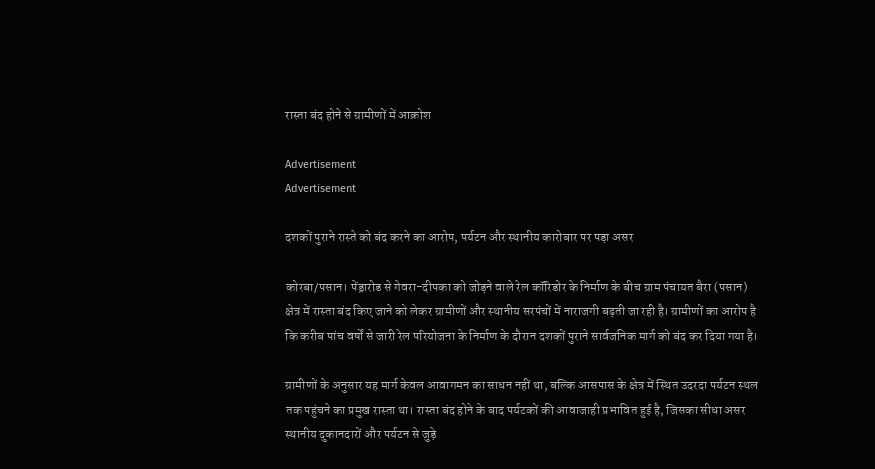रास्ता बंद होने से ग्रामीणों में आक्रोश

Advertisement
Advertisement

दशकों पुराने रास्ते को बंद करने का आरोप, पर्यटन और स्थानीय कारोबार पर पड़ा असर

कोरबा/पसान। पेंड्रारोड से गेवरा-दीपका को जोड़ने वाले रेल कॉरिडोर के निर्माण के बीच ग्राम पंचायत बैरा (पसान) क्षेत्र में रास्ता बंद किए जाने को लेकर ग्रामीणों और स्थानीय सरपंचों में नाराजगी बढ़ती जा रही है। ग्रामीणों का आरोप है कि करीब पांच वर्षों से जारी रेल परियोजना के निर्माण के दौरान दशकों पुराने सार्वजनिक मार्ग को बंद कर दिया गया है।

ग्रामीणों के अनुसार यह मार्ग केवल आवागमन का साधन नहीं था, बल्कि आसपास के क्षेत्र में स्थित उदरदा पर्यटन स्थल तक पहुंचने का प्रमुख रास्ता था। रास्ता बंद होने के बाद पर्यटकों की आवाजाही प्रभावित हुई है, जिसका सीधा असर स्थानीय दुकानदारों और पर्यटन से जुड़े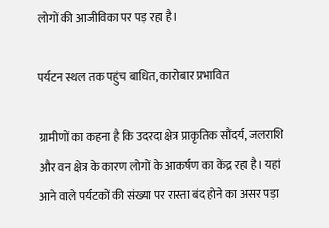लोगों की आजीविका पर पड़ रहा है।

पर्यटन स्थल तक पहुंच बाधित, कारोबार प्रभावित

ग्रामीणों का कहना है कि उदरदा क्षेत्र प्राकृतिक सौंदर्य, जलराशि और वन क्षेत्र के कारण लोगों के आकर्षण का केंद्र रहा है। यहां आने वाले पर्यटकों की संख्या पर रास्ता बंद होने का असर पड़ा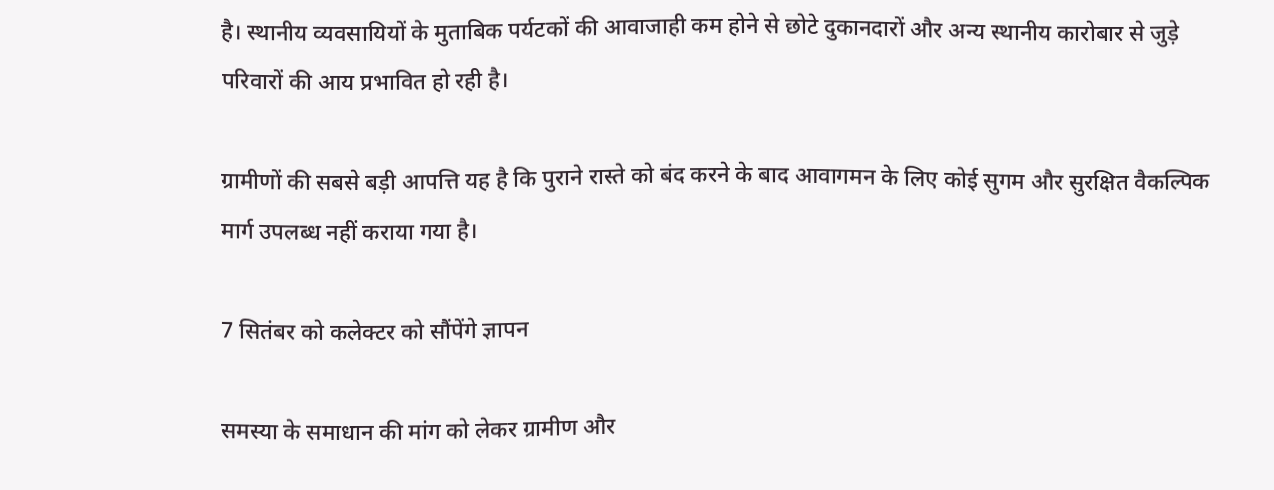है। स्थानीय व्यवसायियों के मुताबिक पर्यटकों की आवाजाही कम होने से छोटे दुकानदारों और अन्य स्थानीय कारोबार से जुड़े परिवारों की आय प्रभावित हो रही है।

ग्रामीणों की सबसे बड़ी आपत्ति यह है कि पुराने रास्ते को बंद करने के बाद आवागमन के लिए कोई सुगम और सुरक्षित वैकल्पिक मार्ग उपलब्ध नहीं कराया गया है।

7 सितंबर को कलेक्टर को सौंपेंगे ज्ञापन

समस्या के समाधान की मांग को लेकर ग्रामीण और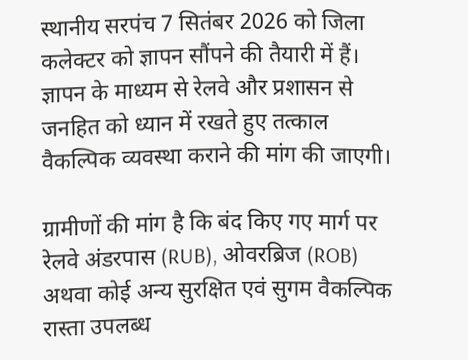स्थानीय सरपंच 7 सितंबर 2026 को जिला कलेक्टर को ज्ञापन सौंपने की तैयारी में हैं। ज्ञापन के माध्यम से रेलवे और प्रशासन से जनहित को ध्यान में रखते हुए तत्काल वैकल्पिक व्यवस्था कराने की मांग की जाएगी।

ग्रामीणों की मांग है कि बंद किए गए मार्ग पर रेलवे अंडरपास (RUB), ओवरब्रिज (ROB) अथवा कोई अन्य सुरक्षित एवं सुगम वैकल्पिक रास्ता उपलब्ध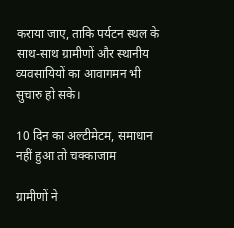कराया जाए, ताकि पर्यटन स्थल के साथ-साथ ग्रामीणों और स्थानीय व्यवसायियों का आवागमन भी सुचारु हो सके।

10 दिन का अल्टीमेटम, समाधान नहीं हुआ तो चक्काजाम

ग्रामीणों ने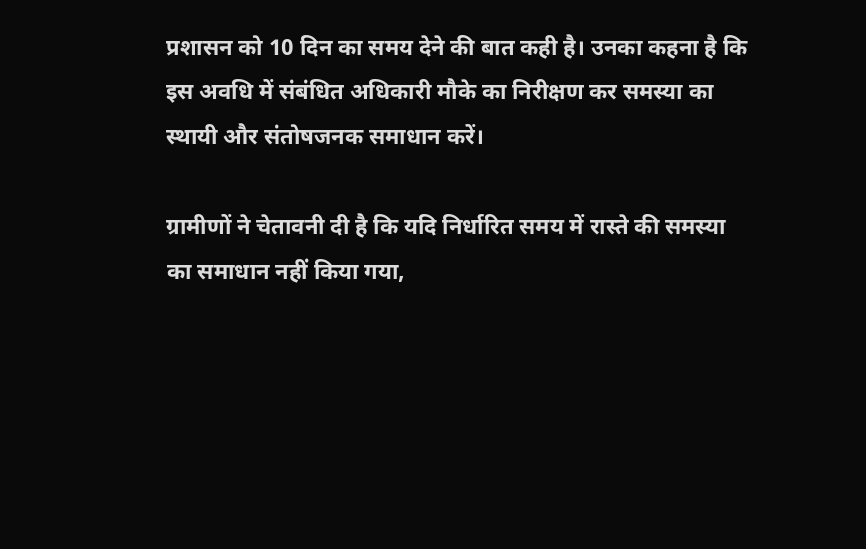प्रशासन को 10 दिन का समय देने की बात कही है। उनका कहना है कि इस अवधि में संबंधित अधिकारी मौके का निरीक्षण कर समस्या का स्थायी और संतोषजनक समाधान करें।

ग्रामीणों ने चेतावनी दी है कि यदि निर्धारित समय में रास्ते की समस्या का समाधान नहीं किया गया,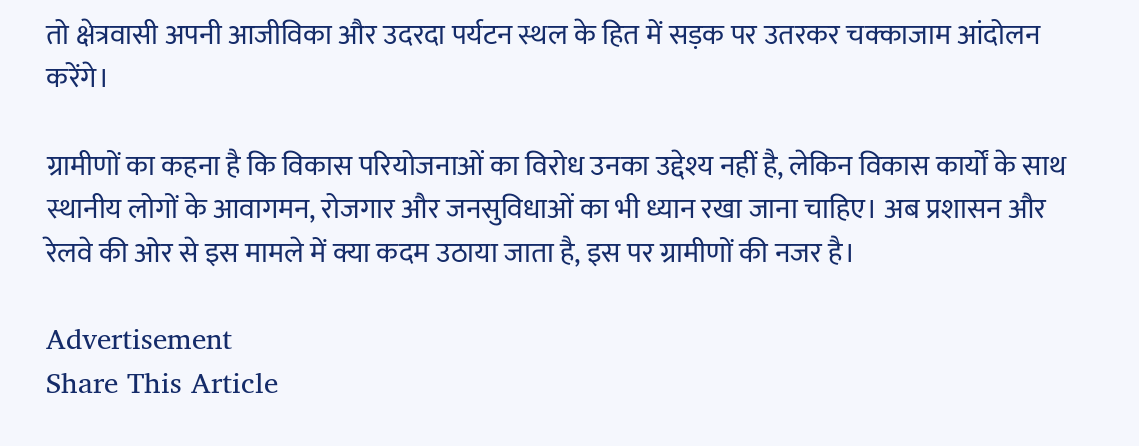तो क्षेत्रवासी अपनी आजीविका और उदरदा पर्यटन स्थल के हित में सड़क पर उतरकर चक्काजाम आंदोलन करेंगे।

ग्रामीणों का कहना है कि विकास परियोजनाओं का विरोध उनका उद्देश्य नहीं है, लेकिन विकास कार्यों के साथ स्थानीय लोगों के आवागमन, रोजगार और जनसुविधाओं का भी ध्यान रखा जाना चाहिए। अब प्रशासन और रेलवे की ओर से इस मामले में क्या कदम उठाया जाता है, इस पर ग्रामीणों की नजर है।

Advertisement
Share This Article